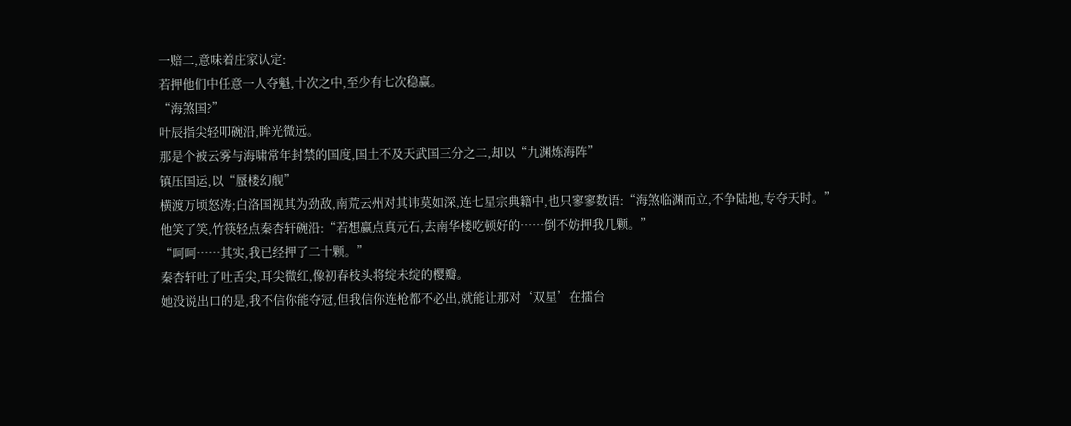一赔二,意味着庄家认定:
若押他们中任意一人夺魁,十次之中,至少有七次稳赢。
“海煞国?”
叶辰指尖轻叩碗沿,眸光微远。
那是个被云雾与海啸常年封禁的国度,国土不及天武国三分之二,却以“九渊炼海阵”
镇压国运,以“蜃楼幻舰”
横渡万顷怒涛;白洛国视其为劲敌,南荒云州对其讳莫如深,连七星宗典籍中,也只寥寥数语:“海煞临渊而立,不争陆地,专夺天时。”
他笑了笑,竹筷轻点秦杏轩碗沿:“若想赢点真元石,去南华楼吃顿好的……倒不妨押我几颗。”
“呵呵……其实,我已经押了二十颗。”
秦杏轩吐了吐舌尖,耳尖微红,像初春枝头将绽未绽的樱瓣。
她没说出口的是,我不信你能夺冠,但我信你连枪都不必出,就能让那对‘双星’在擂台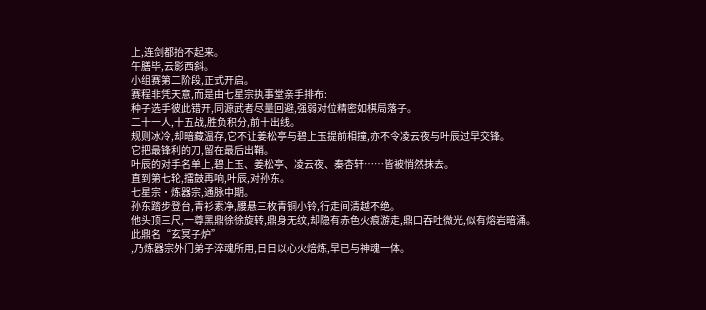上,连剑都抬不起来。
午膳毕,云影西斜。
小组赛第二阶段,正式开启。
赛程非凭天意,而是由七星宗执事堂亲手排布:
种子选手彼此错开,同源武者尽量回避,强弱对位精密如棋局落子。
二十一人,十五战,胜负积分,前十出线。
规则冰冷,却暗藏温存,它不让姜松亭与碧上玉提前相撞,亦不令凌云夜与叶辰过早交锋。
它把最锋利的刀,留在最后出鞘。
叶辰的对手名单上,碧上玉、姜松亭、凌云夜、秦杏轩……皆被悄然抹去。
直到第七轮,擂鼓再响,叶辰,对孙东。
七星宗·炼器宗,通脉中期。
孙东踏步登台,青衫素净,腰悬三枚青铜小铃,行走间清越不绝。
他头顶三尺,一尊黑鼎徐徐旋转,鼎身无纹,却隐有赤色火痕游走,鼎口吞吐微光,似有熔岩暗涌。
此鼎名“玄冥子炉”
,乃炼器宗外门弟子淬魂所用,日日以心火焙炼,早已与神魂一体。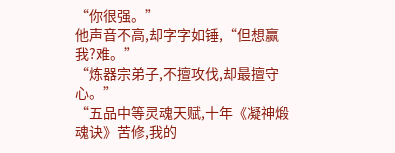“你很强。”
他声音不高,却字字如锤,“但想赢我?难。”
“炼器宗弟子,不擅攻伐,却最擅守心。”
“五品中等灵魂天赋,十年《凝神煅魂诀》苦修,我的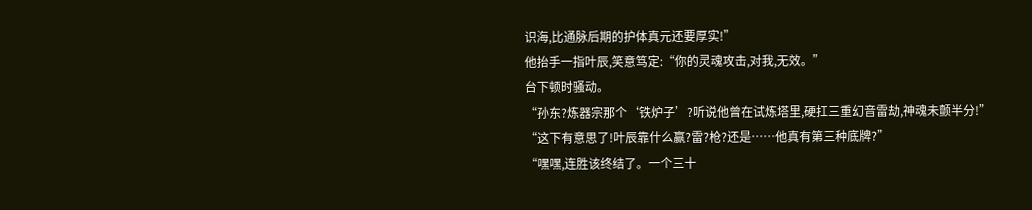识海,比通脉后期的护体真元还要厚实!”
他抬手一指叶辰,笑意笃定:“你的灵魂攻击,对我,无效。”
台下顿时骚动。
“孙东?炼器宗那个‘铁炉子’?听说他曾在试炼塔里,硬扛三重幻音雷劫,神魂未颤半分!”
“这下有意思了!叶辰靠什么赢?雷?枪?还是……他真有第三种底牌?”
“嘿嘿,连胜该终结了。一个三十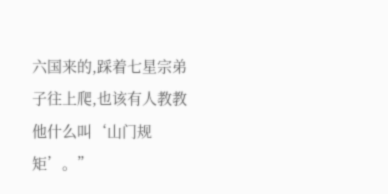六国来的,踩着七星宗弟子往上爬,也该有人教教他什么叫‘山门规矩’。”